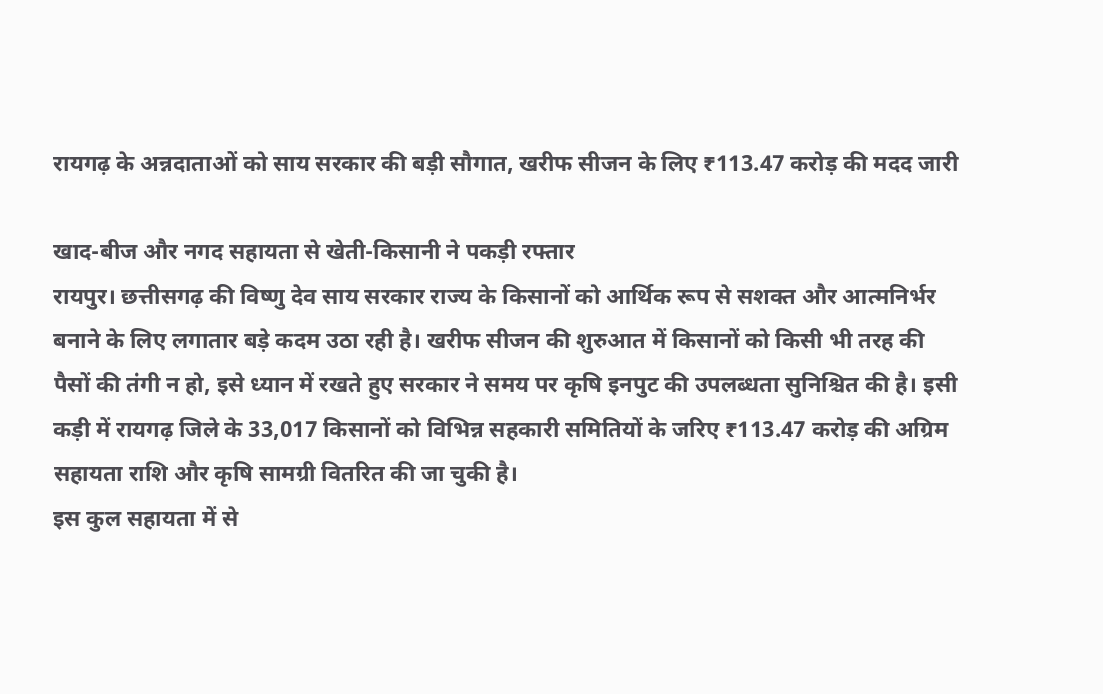रायगढ़ के अन्नदाताओं को साय सरकार की बड़ी सौगात, खरीफ सीजन के लिए ₹113.47 करोड़ की मदद जारी

खाद-बीज और नगद सहायता से खेती-किसानी ने पकड़ी रफ्तार
रायपुर। छत्तीसगढ़ की विष्णु देव साय सरकार राज्य के किसानों को आर्थिक रूप से सशक्त और आत्मनिर्भर बनाने के लिए लगातार बड़े कदम उठा रही है। खरीफ सीजन की शुरुआत में किसानों को किसी भी तरह की पैसों की तंगी न हो, इसे ध्यान में रखते हुए सरकार ने समय पर कृषि इनपुट की उपलब्धता सुनिश्चित की है। इसी कड़ी में रायगढ़ जिले के 33,017 किसानों को विभिन्न सहकारी समितियों के जरिए ₹113.47 करोड़ की अग्रिम सहायता राशि और कृषि सामग्री वितरित की जा चुकी है।
इस कुल सहायता में से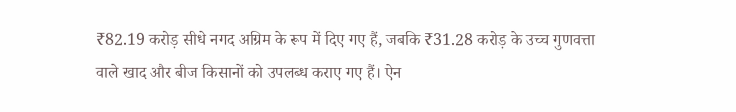₹82.19 करोड़ सीधे नगद अग्रिम के रूप में दिए गए हैं, जबकि ₹31.28 करोड़ के उच्च गुणवत्ता वाले खाद और बीज किसानों को उपलब्ध कराए गए हैं। ऐन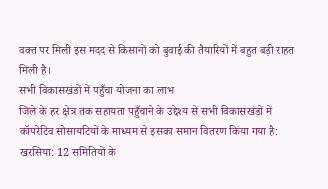वक्त पर मिली इस मदद से किसानों को बुवाई की तैयारियों में बहुत बड़ी राहत मिली है।
सभी विकासखंडों में पहुँचा योजना का लाभ
जिले के हर क्षेत्र तक सहायता पहुँचाने के उद्देश्य से सभी विकासखंडों में कॉपरेटिव सोसायटियों के माध्यम से इसका समान वितरण किया गया है:
खरसिया: 12 समितियों के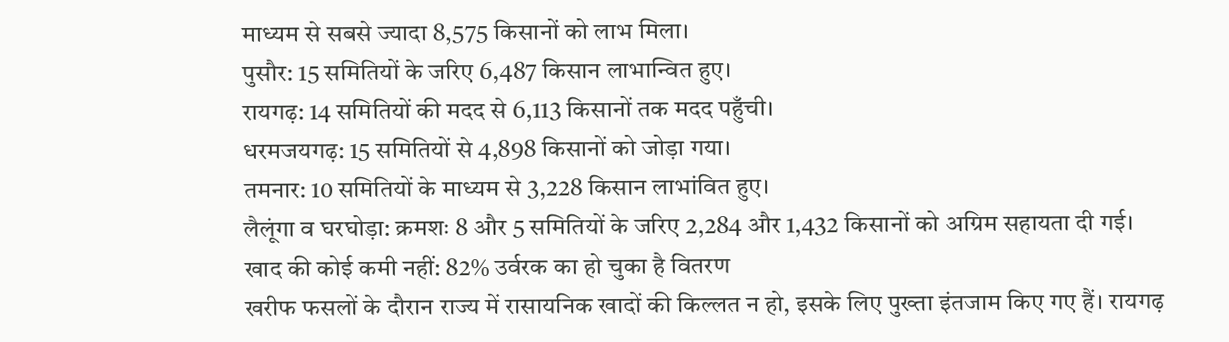माध्यम से सबसे ज्यादा 8,575 किसानों को लाभ मिला।
पुसौर: 15 समितियों के जरिए 6,487 किसान लाभान्वित हुए।
रायगढ़: 14 समितियों की मदद से 6,113 किसानों तक मदद पहुँची।
धरमजयगढ़: 15 समितियों से 4,898 किसानों को जोड़ा गया।
तमनार: 10 समितियों के माध्यम से 3,228 किसान लाभांवित हुए।
लैलूंगा व घरघोड़ा: क्रमशः 8 और 5 समितियों के जरिए 2,284 और 1,432 किसानों को अग्रिम सहायता दी गई।
खाद की कोई कमी नहीं: 82% उर्वरक का हो चुका है वितरण
खरीफ फसलों के दौरान राज्य में रासायनिक खादों की किल्लत न हो, इसके लिए पुख्ता इंतजाम किए गए हैं। रायगढ़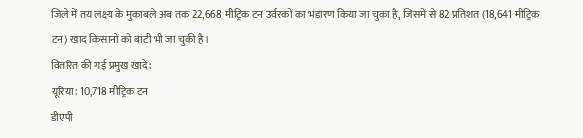जिले में तय लक्ष्य के मुकाबले अब तक 22,668 मीट्रिक टन उर्वरकों का भंडारण किया जा चुका है, जिसमें से 82 प्रतिशत (18,641 मीट्रिक टन) खाद किसानों को बांटी भी जा चुकी है।
वितरित की गई प्रमुख खादें:
यूरिया: 10,718 मीट्रिक टन
डीएपी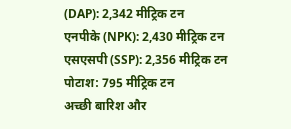(DAP): 2,342 मीट्रिक टन
एनपीके (NPK): 2,430 मीट्रिक टन
एसएसपी (SSP): 2,356 मीट्रिक टन
पोटाश: 795 मीट्रिक टन
अच्छी बारिश और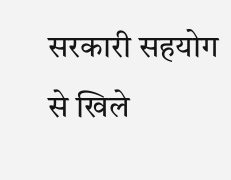सरकारी सहयोग से खिले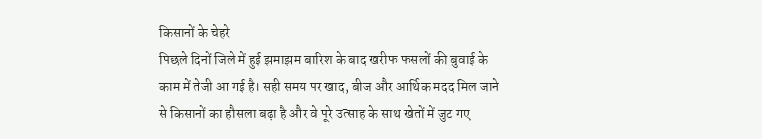किसानों के चेहरे
पिछले दिनों जिले में हुई झमाझम बारिश के बाद खरीफ फसलों की बुवाई के काम में तेजी आ गई है। सही समय पर खाद, बीज और आर्थिक मदद मिल जाने से किसानों का हौसला बढ़ा है और वे पूरे उत्साह के साथ खेतों में जुट गए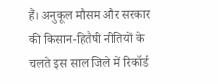हैं। अनुकूल मौसम और सरकार की किसान-हितैषी नीतियों के चलते इस साल जिले में रिकॉर्ड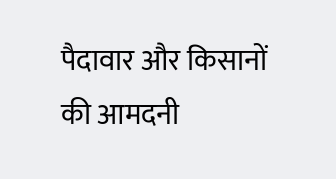पैदावार और किसानों की आमदनी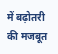में बढ़ोतरी की मजबूत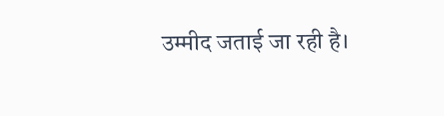उम्मीद जताई जा रही है।